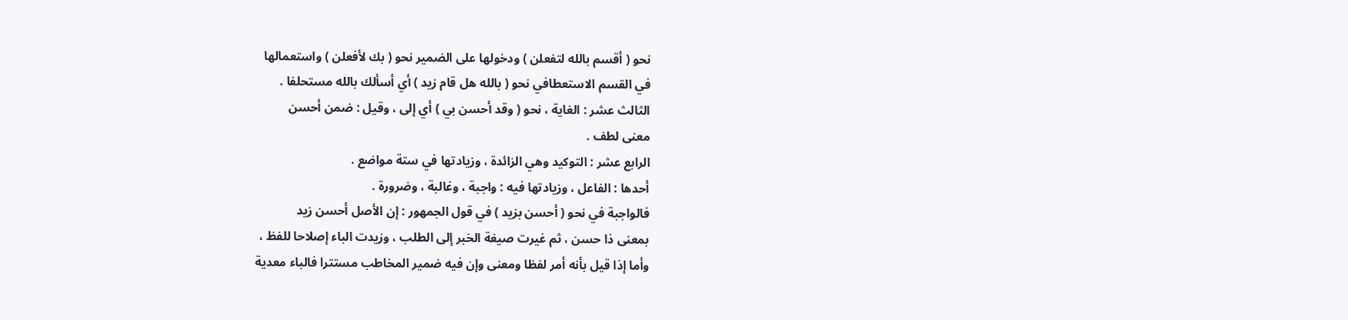نحو ( أقسم بالله لتفعلن ) ودخولها على الضمير نحو ( بك لأفعلن ) واستعمالها
في القسم الاستعطافي نحو ( بالله هل قام زيد ) أي أسألك بالله مستحلفا .
الثالث عشر : الغاية ، نحو ( وقد أحسن بي ) أي إلى ، وقيل : ضمن أحسن
معنى لطف .
الرابع عشر : التوكيد وهي الزائدة ، وزيادتها في ستة مواضع .
أحدها : الفاعل ، وزيادتها فيه : واجبة ، وغالبة ، وضرورة .
فالواجبة في نحو ( أحسن بزيد ) في قول الجمهور : إن الأصل أحسن زيد
بمعنى ذا حسن ، ثم غيرت صيغة الخبر إلى الطلب ، وزيدت الباء إصلاحا للفظ ،
وأما إذا قيل بأنه أمر لفظا ومعنى وإن فيه ضمير المخاطب مستترا فالباء معدية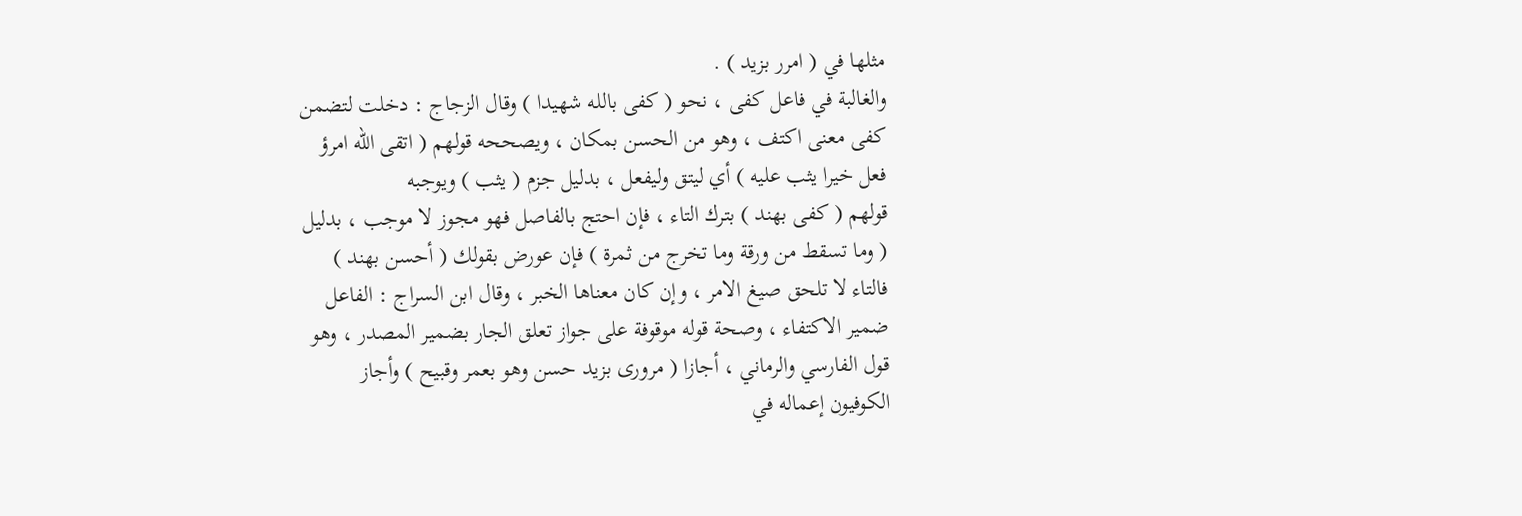مثلها في ( امرر بزيد ) .
والغالبة في فاعل كفى ، نحو ( كفى بالله شهيدا ) وقال الزجاج : دخلت لتضمن
كفى معنى اكتف ، وهو من الحسن بمكان ، ويصححه قولهم ( اتقى الله امرؤ
فعل خيرا يثب عليه ) أي ليتق وليفعل ، بدليل جزم ( يثب ) ويوجبه
قولهم ( كفى بهند ) بترك التاء ، فإن احتج بالفاصل فهو مجوز لا موجب ، بدليل
( وما تسقط من ورقة وما تخرج من ثمرة ) فإن عورض بقولك ( أحسن بهند )
فالتاء لا تلحق صيغ الامر ، وإن كان معناها الخبر ، وقال ابن السراج : الفاعل
ضمير الاكتفاء ، وصحة قوله موقوفة على جواز تعلق الجار بضمير المصدر ، وهو
قول الفارسي والرماني ، أجازا ( مرورى بزيد حسن وهو بعمر وقبيح ) وأجاز
الكوفيون إعماله في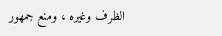الظرف وغيره ، ومنع جمهور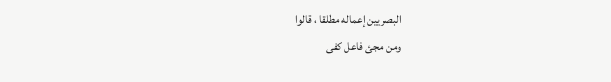البصريين إعماله مطلقا ، قالوا
ومن مجئ فاعل كفى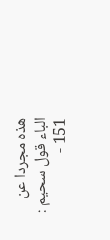هذه مجردا عن الباء قول سحيم :
151 -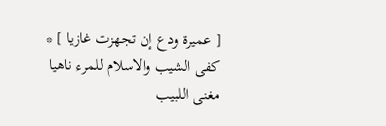[ عميرة ودع إن تجهزت غازيا ] *
كفى الشيب والاسلام للمرء ناهيا
مغنى اللبيب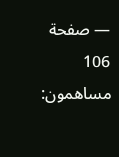— صفحة 106
مساهمون: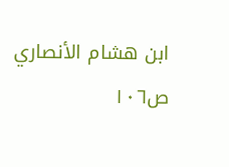ابن هشام الأنصاري
ص١٠٦